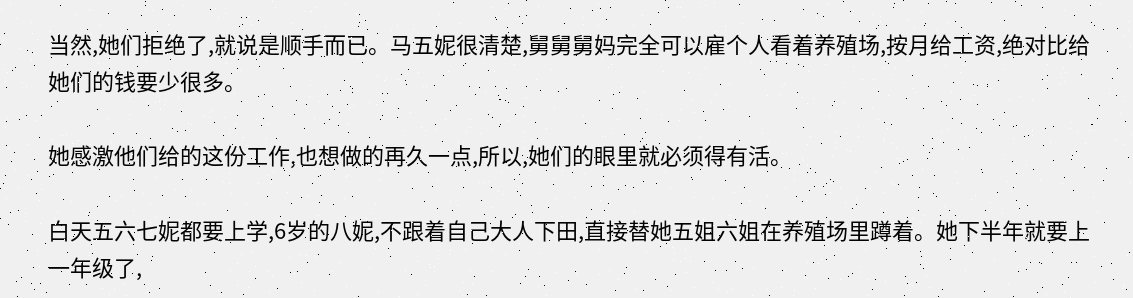当然,她们拒绝了,就说是顺手而已。马五妮很清楚,舅舅舅妈完全可以雇个人看着养殖场,按月给工资,绝对比给她们的钱要少很多。

她感激他们给的这份工作,也想做的再久一点,所以,她们的眼里就必须得有活。

白天五六七妮都要上学,6岁的八妮,不跟着自己大人下田,直接替她五姐六姐在养殖场里蹲着。她下半年就要上一年级了,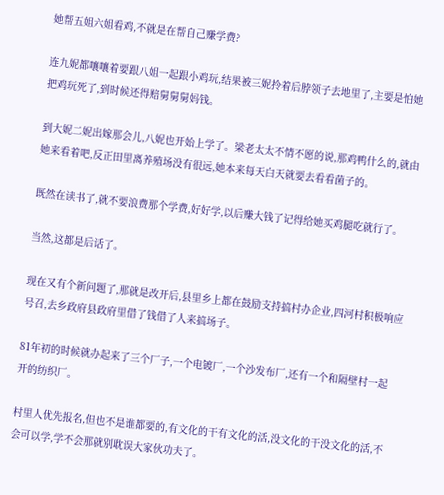她帮五姐六姐看鸡,不就是在帮自己赚学费?

连九妮都嚷嚷着要跟八姐一起跟小鸡玩,结果被三妮拎着后脖领子去地里了,主要是怕她把鸡玩死了,到时候还得赔舅舅舅妈钱。

到大妮二妮出嫁那会儿,八妮也开始上学了。梁老太太不情不愿的说,那鸡鸭什么的,就由她来看着吧,反正田里离养殖场没有很远,她本来每天白天就要去看看菌子的。

既然在读书了,就不要浪费那个学费,好好学,以后赚大钱了记得给她买鸡腿吃就行了。

当然,这都是后话了。

现在又有个新问题了,那就是改开后,县里乡上都在鼓励支持搞村办企业,四河村积极响应号召,去乡政府县政府里借了钱借了人来搞场子。

81年初的时候就办起来了三个厂子,一个电镀厂,一个沙发布厂,还有一个和隔壁村一起开的纺织厂。

村里人优先报名,但也不是谁都要的,有文化的干有文化的活,没文化的干没文化的活,不会可以学,学不会那就别耽误大家伙功夫了。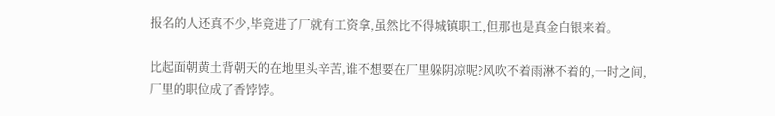报名的人还真不少,毕竟进了厂就有工资拿,虽然比不得城镇职工,但那也是真金白银来着。

比起面朝黄土背朝天的在地里头辛苦,谁不想要在厂里躲阴凉呢?风吹不着雨淋不着的,一时之间,厂里的职位成了香饽饽。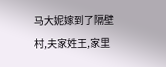马大妮嫁到了隔壁村,夫家姓王,家里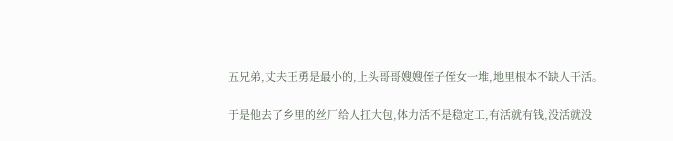五兄弟,丈夫王勇是最小的,上头哥哥嫂嫂侄子侄女一堆,地里根本不缺人干活。

于是他去了乡里的丝厂给人扛大包,体力活不是稳定工,有活就有钱,没活就没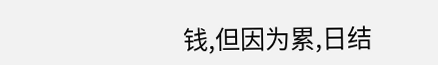钱,但因为累,日结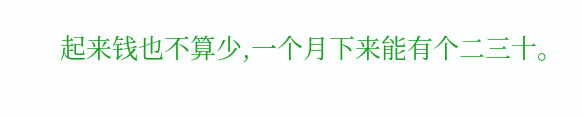起来钱也不算少,一个月下来能有个二三十。